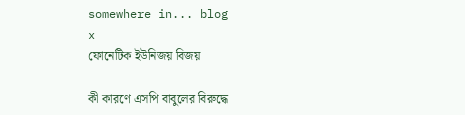somewhere in... blog
x
ফোনেটিক ইউনিজয় বিজয়

কী কারণে এসপি বাবুলের বিরুদ্ধে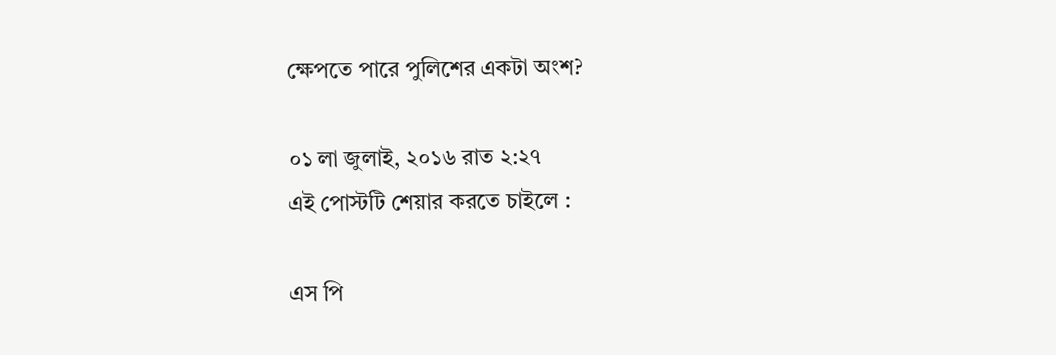ক্ষেপতে পারে পুলিশের একটা অংশ?

০১ লা জুলাই, ২০১৬ রাত ২:২৭
এই পোস্টটি শেয়ার করতে চাইলে :

এস পি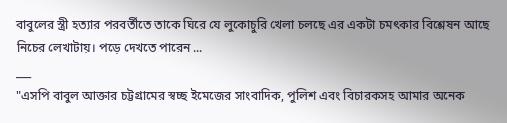বাবুলের স্ত্রী হত্যার পরবর্তীতে তাকে ঘিরে যে লুকোচুরি খেলা চলছে এর একটা চমৎকার বিশ্লেষন আছে নিচের লেখাটায়। পড়ে দেখতে পারেন ...
___
"এসপি বাবুল আক্তার চট্টগ্রামের স্বচ্ছ ইমেজের সাংবাদিক, পুলিশ এবং বিচারকসহ আমার অনেক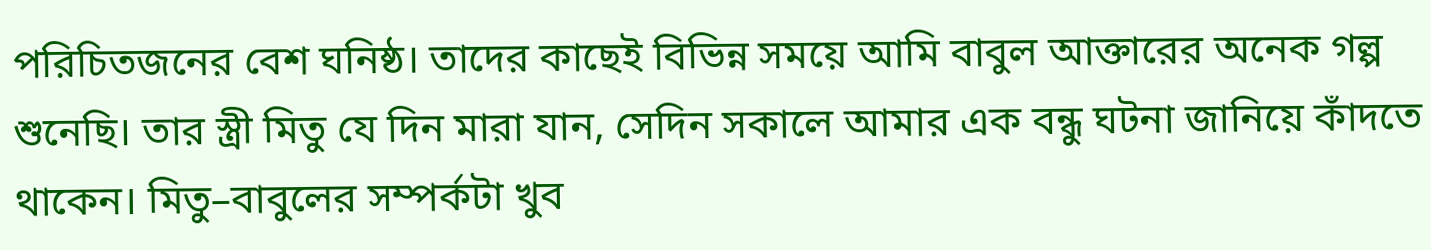পরিচিতজনের বেশ ঘনিষ্ঠ। তাদের কাছেই বিভিন্ন সময়ে আমি বাবুল আক্তারের অনেক গল্প শুনেছি। তার স্ত্রী মিতু যে দিন মারা যান, সেদিন সকালে আমার এক বন্ধু ঘটনা জানিয়ে কাঁদতে থাকেন। মিতু–বাবুলের সম্পর্কটা খুব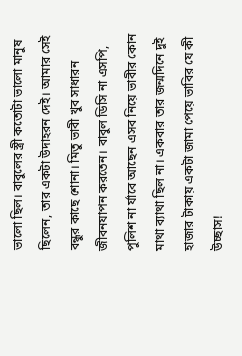ভালো ছিল। বাবুলের স্ত্রী কতোটা ভালো মানুষ ছিলেন, তার একটা উদাহরন দেই। আমার সেই বন্ধুর কাছে শোনা। মিতু ভাবী খুব সাধারন জীবনযাপন করতেন। বাবুল ডিসি না এসপি, পুলিশ না র্যাবে আছেন এসব নিয়ে ভাবীর কোন মাথা ব্যাথা ছিল না। একবার তার জন্মদিনে দুই হাজার টাকায় একটা জামা পেয়ে ভাবির যে কী উচ্ছাস!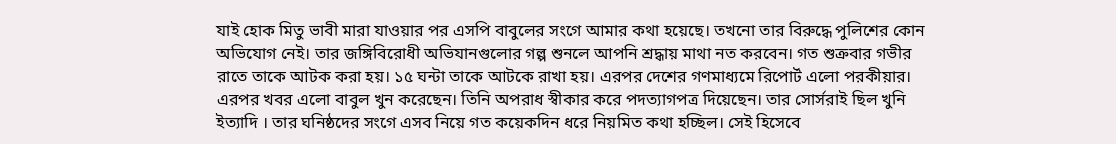যাই হোক মিতু ভাবী মারা যাওয়ার পর এসপি বাবুলের সংগে আমার কথা হয়েছে। তখনো তার বিরুদ্ধে পুলিশের কোন অভিযোগ নেই। তার জঙ্গিবিরোধী অভিযানগুলোর গল্প শুনলে আপনি শ্রদ্ধায় মাথা নত করবেন। গত শুক্রবার গভীর রাতে তাকে আটক করা হয়। ১৫ ঘন্টা তাকে আটকে রাখা হয়। এরপর দেশের গণমাধ্যমে রিপোর্ট এলো পরকীয়ার। এরপর খবর এলো বাবুল খুন করেছেন। তিনি অপরাধ স্বীকার করে পদত্যাগপত্র দিয়েছেন। তার সোর্সরাই ছিল খুনি ইত্যাদি । তার ঘনিষ্ঠদের সংগে এসব নিয়ে গত কয়েকদিন ধরে নিয়মিত কথা হচ্ছিল। সেই হিসেবে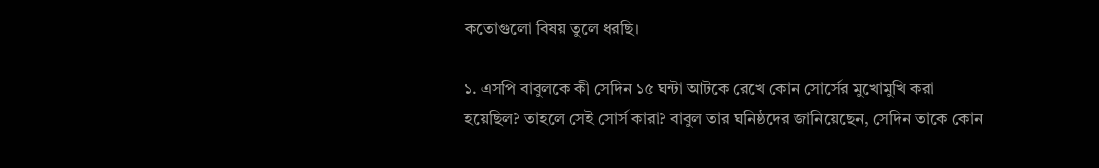কতোগুলো বিষয় তুলে ধরছি।

১. এসপি বাবুলকে কী সেদিন ১৫ ঘন্টা আটকে রেখে কোন সোর্সের মুখোমুখি করা হয়েছিল? তাহলে সেই সোর্স কারা? বাবুল তার ঘনিষ্ঠদের জানিয়েছেন, সেদিন তাকে কোন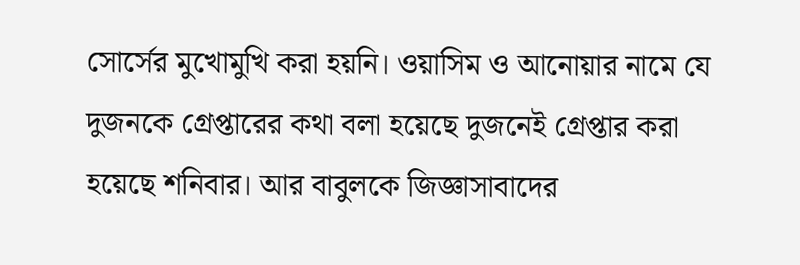সোর্সের মুখোমুখি করা হয়নি। ওয়াসিম ও আনোয়ার নামে যে দুজনকে গ্রেপ্তারের কথা বলা হয়েছে দুজনেই গ্রেপ্তার করা হয়েছে শনিবার। আর বাবুলকে জিজ্ঞাসাবাদের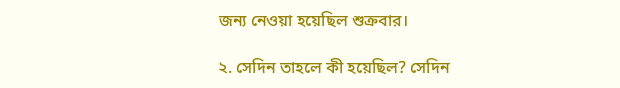জন্য নেওয়া হয়েছিল শুক্রবার।

২. সেদিন তাহলে কী হয়েছিল? সেদিন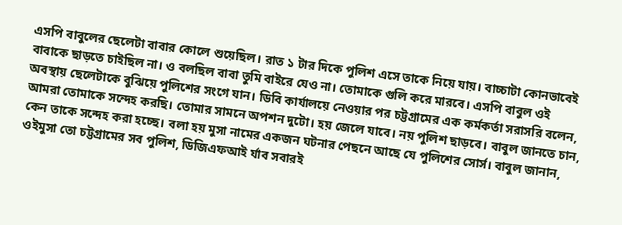এসপি বাবুলের ছেলেটা বাবার কোলে শুয়েছিল। রাত ১ টার দিকে পুলিশ এসে তাকে নিয়ে যায়। বাচ্চাটা কোনভাবেই বাবাকে ছাড়তে চাইছিল না। ও বলছিল বাবা তুমি বাইরে যেও না। তোমাকে গুলি করে মারবে। এসপি বাবুল ওই অবস্থায় ছেলেটাকে বুঝিয়ে পুলিশের সংগে যান। ডিবি কার্যালয়ে নেওয়ার পর চট্টগ্রামের এক কর্মকর্তা সরাসরি বলেন, আমরা তোমাকে সন্দেহ করছি। তোমার সামনে অপশন দুটো। হয় জেলে যাবে। নয় পুলিশ ছাড়বে। বাবুল জানতে চান, কেন তাকে সন্দেহ করা হচ্ছে। বলা হয় মুসা নামের একজন ঘটনার পেছনে আছে যে পুলিশের সোর্স। বাবুল জানান, ওইমুসা তো চট্টগ্রামের সব পুলিশ, ডিজিএফআই র্যাব সবারই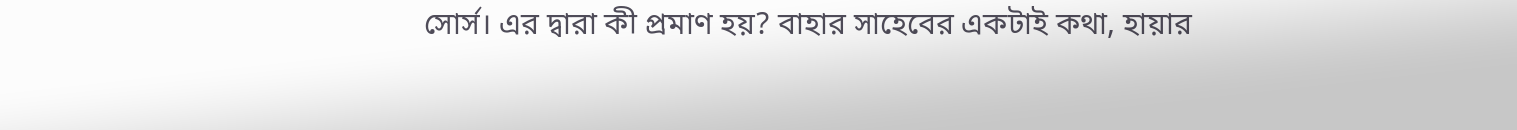সোর্স। এর দ্বারা কী প্রমাণ হয়? বাহার সাহেবের একটাই কথা, হায়ার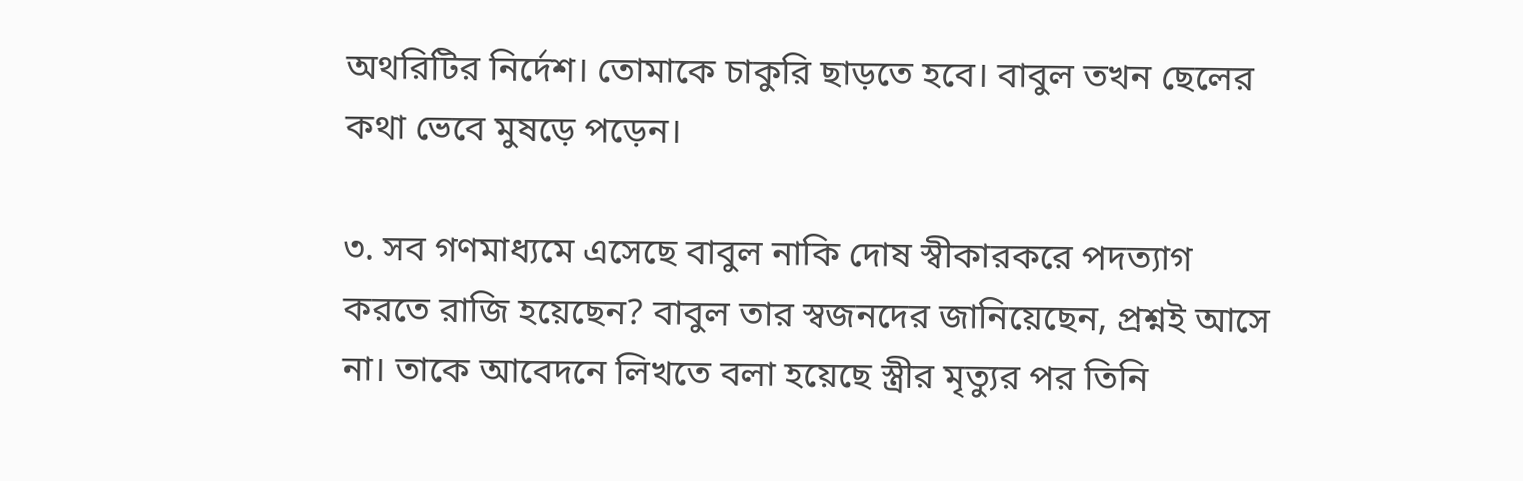অথরিটির নির্দেশ। তোমাকে চাকুরি ছাড়তে হবে। বাবুল তখন ছেলের কথা ভেবে মুষড়ে পড়েন।

৩. সব গণমাধ্যমে এসেছে বাবুল নাকি দোষ স্বীকারকরে পদত্যাগ করতে রাজি হয়েছেন? বাবুল তার স্বজনদের জানিয়েছেন, প্রশ্নই আসে না। তাকে আবেদনে লিখতে বলা হয়েছে স্ত্রীর মৃত্যুর পর তিনি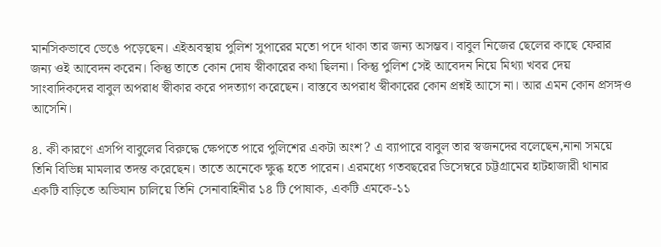মানসিকভাবে ভেঙে পড়েছেন। এইঅবস্থায় পুলিশ সুপারের মতো পদে থাকা তার জন্য অসম্ভব। বাবুল নিজের ছেলের কাছে ফেরার জন্য ওই আবেদন করেন। কিন্তু তাতে কোন দোষ স্বীকারের কথা ছিলনা। কিন্তু পুলিশ সেই আবেদন নিয়ে মিথ্যা খবর দেয় সাংবাদিকদের বাবুল অপরাধ স্বীকার করে পদত্যাগ করেছেন। বাস্তবে অপরাধ স্বীকারের কোন প্রশ্নই আসে না। আর এমন কোন প্রসঙ্গও আসেনি।

৪. কী কারণে এসপি বাবুলের বিরুদ্ধে ক্ষেপতে পারে পুলিশের একটা অংশ? এ ব্যাপারে বাবুল তার স্বজনদের বলেছেন,নানা সময়ে তিনি বিভিন্ন মামলার তদন্ত করেছেন। তাতে অনেকে ক্ষুব্ধ হতে পারেন। এরমধ্যে গতবছরের ডিসেম্বরে চট্টগ্রামের হাটহাজারী থানার একটি বাড়িতে অভিযান চালিয়ে তিনি সেনাবাহিনীর ১৪ টি পোষাক, একটি এমকে-১১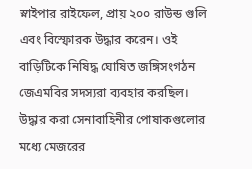স্নাইপার রাইফেল, প্রায় ২০০ রাউন্ড গুলি এবং বিস্ফোরক উদ্ধার করেন। ওই বাড়িটিকে নিষিদ্ধ ঘোষিত জঙ্গিসংগঠন জেএমবির সদস্যরা ব্যবহার করছিল। উদ্ধার করা সেনাবাহিনীর পোষাকগুলোর মধ্যে মেজরের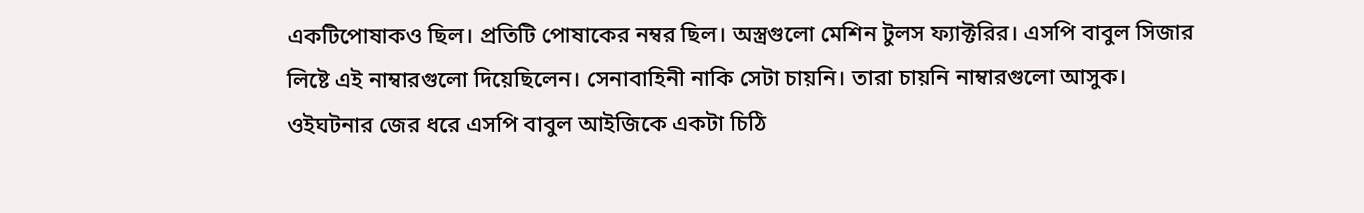একটিপোষাকও ছিল। প্রতিটি পোষাকের নম্বর ছিল। অস্ত্রগুলো মেশিন টুলস ফ্যাক্টরির। এসপি বাবুল সিজার লিষ্টে এই নাম্বারগুলো দিয়েছিলেন। সেনাবাহিনী নাকি সেটা চায়নি। তারা চায়নি নাম্বারগুলো আসুক। ওইঘটনার জের ধরে এসপি বাবুল আইজিকে একটা চিঠি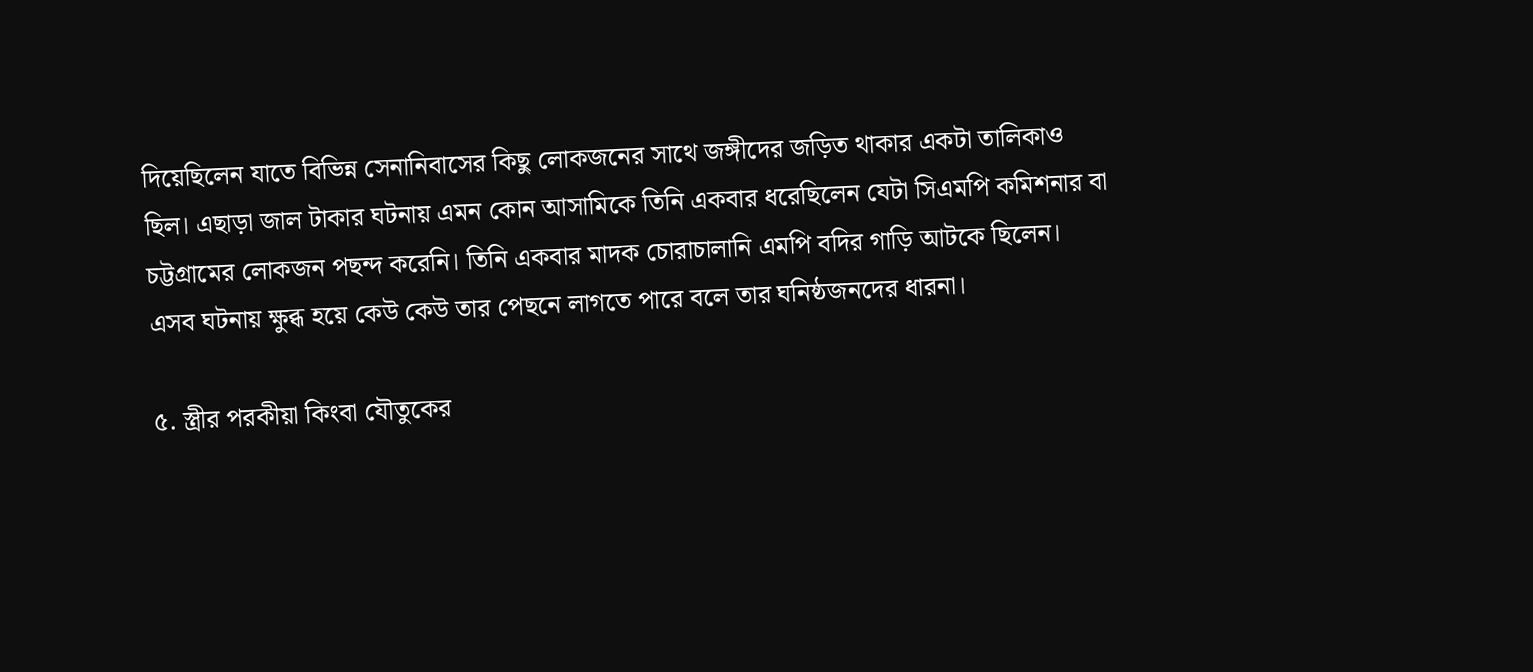দিয়েছিলেন যাতে বিভিন্ন সেনানিবাসের কিছু লোকজনের সাথে জঙ্গীদের জড়িত থাকার একটা তালিকাও ছিল। এছাড়া জাল টাকার ঘটনায় এমন কোন আসামিকে তিনি একবার ধরেছিলেন যেটা সিএমপি কমিশনার বা চট্টগ্রামের লোকজন পছন্দ করেনি। তিনি একবার মাদক চোরাচালানি এমপি বদির গাড়ি আটকে ছিলেন। এসব ঘটনায় ক্ষুব্ধ হয়ে কেউ কেউ তার পেছনে লাগতে পারে বলে তার ঘনিষ্ঠজনদের ধারনা।

৫. স্ত্রীর পরকীয়া কিংবা যৌতুকের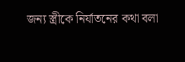জন্য স্ত্রীকে নির্যাতনের কথা বলা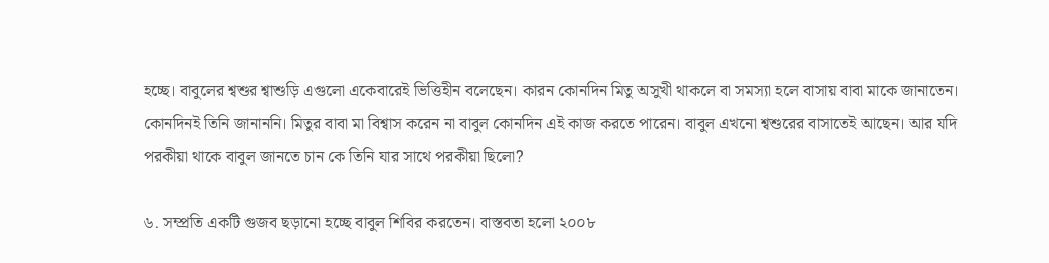হচ্ছে। বাবুলের শ্বশুর শ্বাশুড়ি এগুলো একেবারেই ভিত্তিহীন বলেছেন। কারন কোনদিন মিতু অসুখী থাকলে বা সমস্যা হলে বাসায় বাবা মাকে জানাতেন। কোনদিনই তিনি জানাননি। মিতুর বাবা মা বিশ্বাস করেন না বাবুল কোনদিন এই কাজ করতে পারেন। বাবুল এখনো শ্বশুরের বাসাতেই আছেন। আর যদি পরকীয়া থাকে বাবুল জানতে চান কে তিনি যার সাথে পরকীয়া ছিলো?

৬. সম্প্রতি একটি গুজব ছড়ানো হচ্ছে বাবুল শিবির করতেন। বাস্তবতা হলো ২০০৮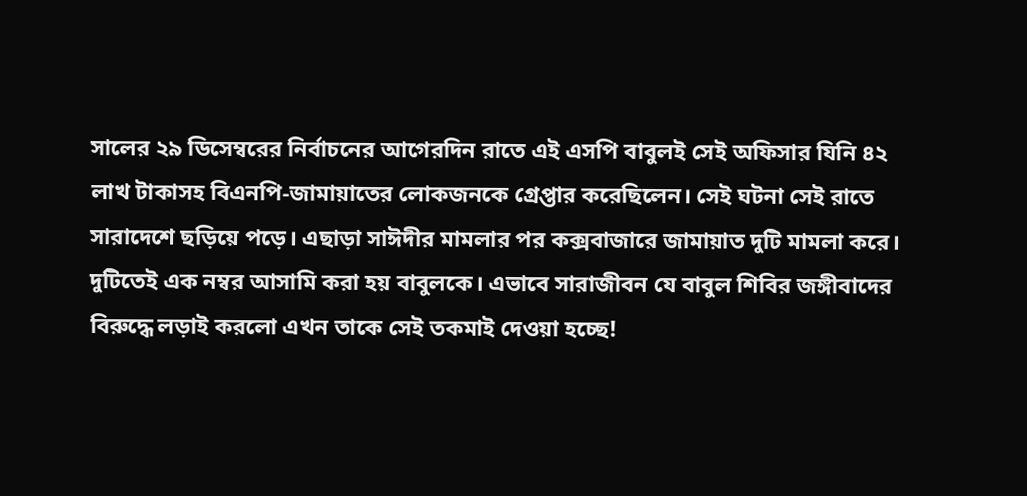সালের ২৯ ডিসেম্বরের নির্বাচনের আগেরদিন রাতে এই এসপি বাবুলই সেই অফিসার যিনি ৪২ লাখ টাকাসহ বিএনপি-জামায়াতের লোকজনকে গ্রেপ্তার করেছিলেন। সেই ঘটনা সেই রাতে সারাদেশে ছড়িয়ে পড়ে। এছাড়া সাঈদীর মামলার পর কক্সবাজারে জামায়াত দুটি মামলা করে। দুটিতেই এক নম্বর আসামি করা হয় বাবুলকে। এভাবে সারাজীবন যে বাবুল শিবির জঙ্গীবাদের বিরুদ্ধে লড়াই করলো এখন তাকে সেই তকমাই দেওয়া হচ্ছে!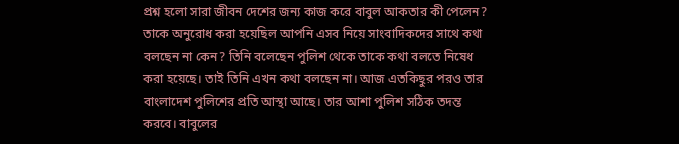প্রশ্ন হলো সারা জীবন দেশের জন্য কাজ করে বাবুল আকতার কী পেলেন? তাকে অনুরোধ করা হয়েছিল আপনি এসব নিয়ে সাংবাদিকদের সাথে কথা বলছেন না কেন? তিনি বলেছেন পুলিশ থেকে তাকে কথা বলতে নিষেধ করা হয়েছে। তাই তিনি এখন কথা বলছেন না। আজ এতকিছুর পরও তার বাংলাদেশ পুলিশের প্রতি আস্থা আছে। তার আশা পুলিশ সঠিক তদন্ত করবে। বাবুলের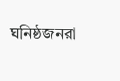ঘনিষ্ঠজনরা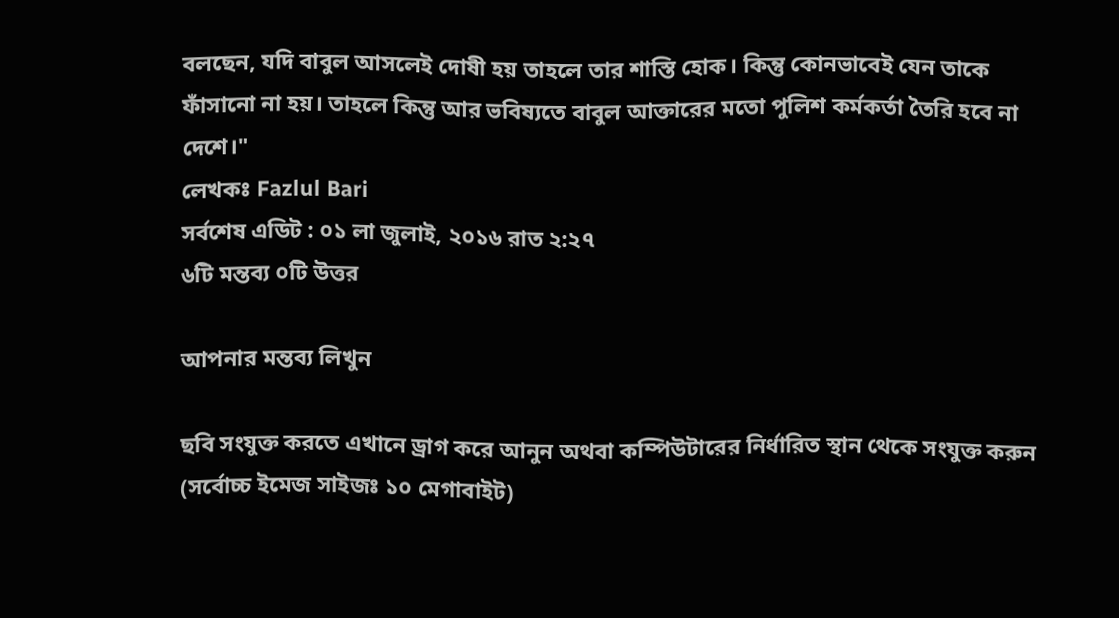বলছেন, যদি বাবুল আসলেই দোষী হয় তাহলে তার শাস্তি হোক। কিন্তু কোনভাবেই যেন তাকে ফাঁসানো না হয়। তাহলে কিন্তু আর ভবিষ্যতে বাবুল আক্তারের মতো পুলিশ কর্মকর্তা তৈরি হবে না দেশে।"
লেখকঃ Fazlul Bari
সর্বশেষ এডিট : ০১ লা জুলাই, ২০১৬ রাত ২:২৭
৬টি মন্তব্য ০টি উত্তর

আপনার মন্তব্য লিখুন

ছবি সংযুক্ত করতে এখানে ড্রাগ করে আনুন অথবা কম্পিউটারের নির্ধারিত স্থান থেকে সংযুক্ত করুন (সর্বোচ্চ ইমেজ সাইজঃ ১০ মেগাবাইট)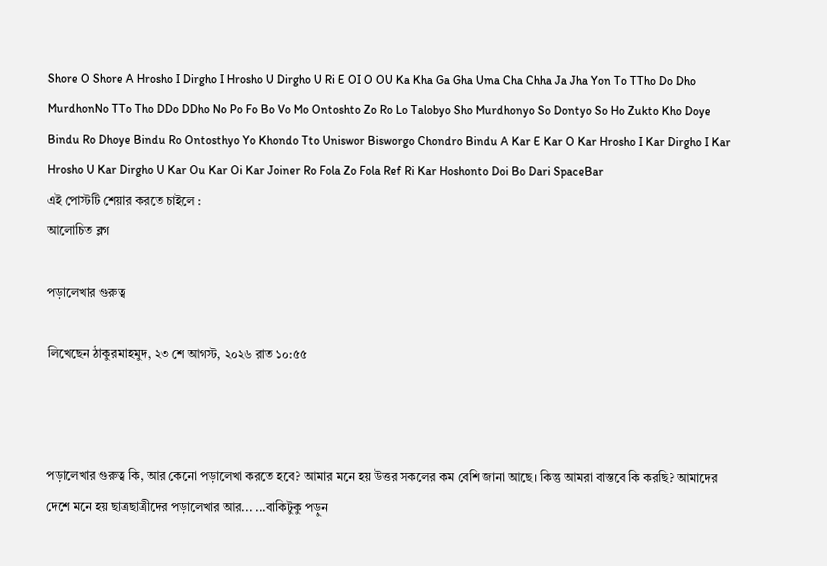Shore O Shore A Hrosho I Dirgho I Hrosho U Dirgho U Ri E OI O OU Ka Kha Ga Gha Uma Cha Chha Ja Jha Yon To TTho Do Dho MurdhonNo TTo Tho DDo DDho No Po Fo Bo Vo Mo Ontoshto Zo Ro Lo Talobyo Sho Murdhonyo So Dontyo So Ho Zukto Kho Doye Bindu Ro Dhoye Bindu Ro Ontosthyo Yo Khondo Tto Uniswor Bisworgo Chondro Bindu A Kar E Kar O Kar Hrosho I Kar Dirgho I Kar Hrosho U Kar Dirgho U Kar Ou Kar Oi Kar Joiner Ro Fola Zo Fola Ref Ri Kar Hoshonto Doi Bo Dari SpaceBar
এই পোস্টটি শেয়ার করতে চাইলে :
আলোচিত ব্লগ

পড়ালেখার গুরুত্ব

লিখেছেন ঠাকুরমাহমুদ, ২৩ শে আগস্ট, ২০২৬ রাত ১০:৫৫



পড়ালেখার গুরুত্ব কি, আর কেনো পড়ালেখা করতে হবে? আমার মনে হয় উত্তর সকলের কম বেশি জানা আছে। কিন্তু আমরা বাস্তবে কি করছি? আমাদের দেশে মনে হয় ছাত্রছাত্রীদের পড়ালেখার আর... ...বাকিটুকু পড়ুন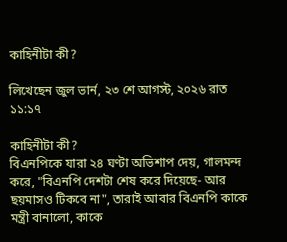কাহিনীটা কী?

লিখেছেন জুল ভার্ন, ২৩ শে আগস্ট, ২০২৬ রাত ১১:১৭

কাহিনীটা কী?
বিএনপিকে যারা ২৪ ঘণ্টা অভিশাপ দেয়, গালমন্দ করে, "বিএনপি দেশটা শেষ করে দিয়েছে- আর ছয়মাসও টিকবে না", তারাই আবার বিএনপি কাকে মন্ত্রী বানালো, কাকে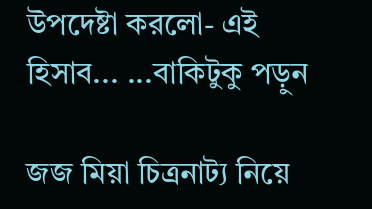উপদেষ্টা করলো- এই হিসাব... ...বাকিটুকু পড়ুন

জজ মিয়া চিত্রনাট্য নিয়ে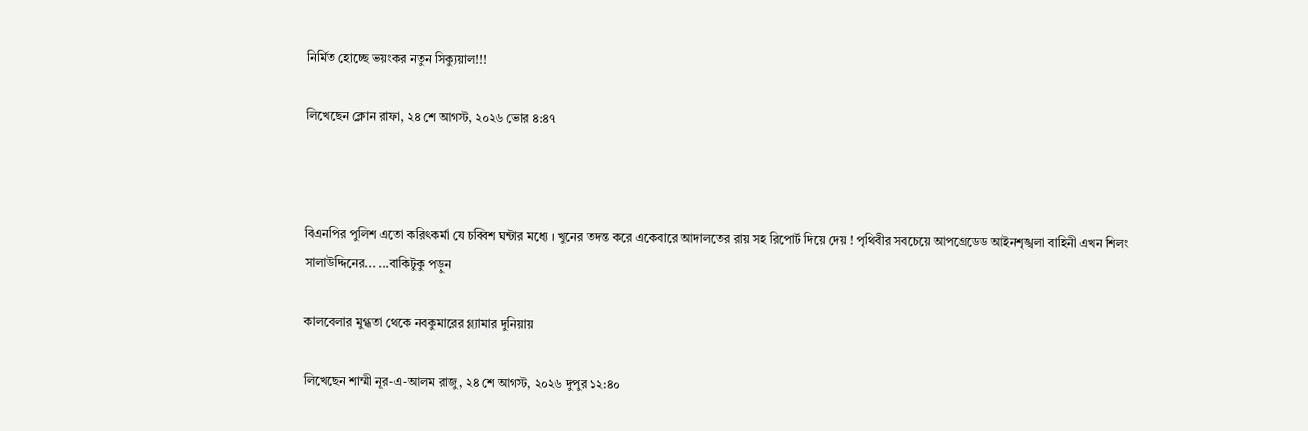নির্মিত হোচ্ছে ভয়ংকর নতুন সিক‍্যুয়াল!!!

লিখেছেন ক্লোন রাফা, ২৪ শে আগস্ট, ২০২৬ ভোর ৪:৪৭



বিএনপির পুলিশ এতো করিৎকর্মা যে চব্বিশ ঘন্টার মধ্যে । খুনের তদন্ত করে একেবারে আদালতের রায় সহ রিপোর্ট দিয়ে দেয় ! পৃথিবীর সবচেয়ে আপগ্রেডেড আইনশৃঙ্খলা বাহিনী এখন শিলং সালাউদ্দিনের... ...বাকিটুকু পড়ুন

কালবেলার মুগ্ধতা থেকে নবকুমারের গ্ল্যামার দুনিয়ায়

লিখেছেন শাম্মী নূর-এ-আলম রাজু, ২৪ শে আগস্ট, ২০২৬ দুপুর ১২:৪০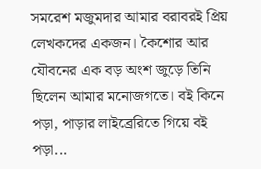সমরেশ মজুমদার আমার বরাবরই প্রিয় লেখকদের একজন। কৈশোর আর যৌবনের এক বড় অংশ জুড়ে তিনি ছিলেন আমার মনোজগতে। বই কিনে পড়া, পাড়ার লাইব্রেরিতে গিয়ে বই পড়া...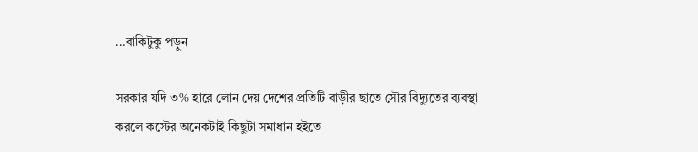...বাকিটুকু পড়ুন

সরকার যদি ৩% হারে লোন দেয় দেশের প্রতিটি বাড়ীর ছাতে সৌর বিদ্যুতের ব্যবস্থা করলে কস্টের অনেকটাই কিছুটা সমাধান হইতে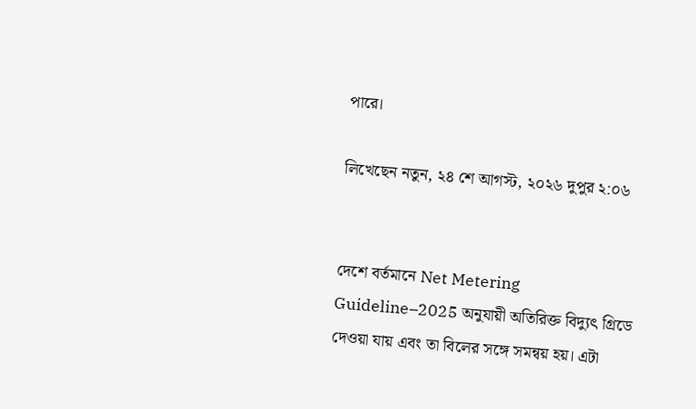পারে।

লিখেছেন নতুন, ২৪ শে আগস্ট, ২০২৬ দুপুর ২:০৬


দেশে বর্তমানে Net Metering Guideline–2025 অনুযায়ী অতিরিক্ত বিদ্যুৎ গ্রিডে দেওয়া যায় এবং তা বিলের সঙ্গে সমন্বয় হয়। এটা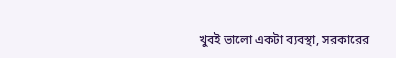খুবই ভালো একটা ব্যবস্থা, সরকারের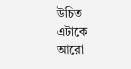উচিত এটাকে আরো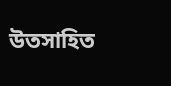উতসাহিত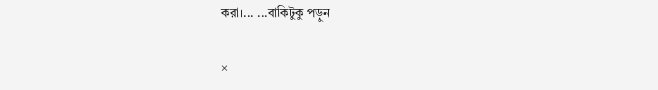করা।... ...বাকিটুকু পড়ুন

×